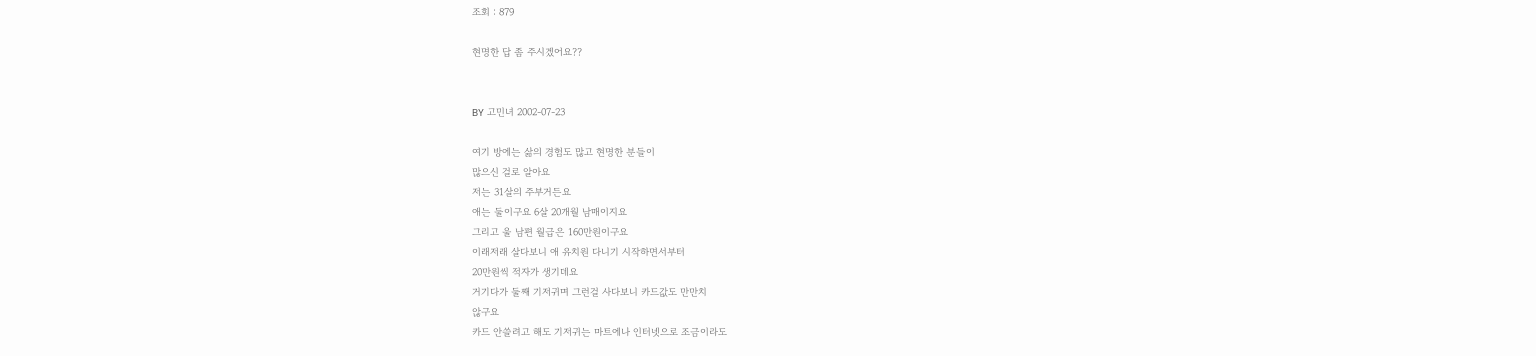조회 : 879

현명한 답 좀 주시겠어요??


BY 고민녀 2002-07-23

여기 방에는 삶의 경험도 많고 현명한 분들이
많으신 걸로 알아요
저는 31살의 주부거든요
애는 둘이구요 6살 20개월 남매이지요
그리고 울 남편 월급은 160만원이구요
이래저래 살다보니 애 유치원 다니기 시작하면서부터
20만원씩 적자가 생기데요
거기다가 둘째 기저귀며 그런걸 사다보니 카드값도 만만치
않구요
카드 안쓸려고 해도 기저귀는 마트에나 인터넷으로 조금이라도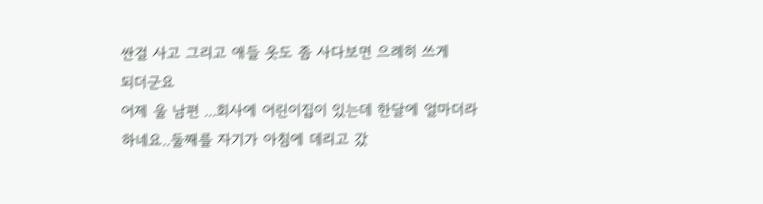싼걸 사고 그리고 애들 옷도 좀 사다보면 으례히 쓰게
되더군요
어제 울 남편 ...회사에 어린이집이 있는데 한달에 얼마더라
하네요..둘째를 자기가 아침에 데리고 갔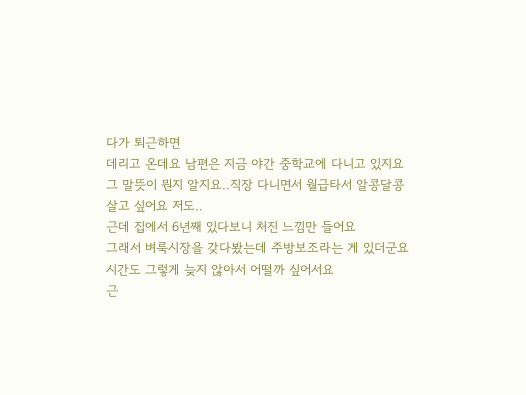다가 퇴근하면
데리고 온데요 남편은 지금 야간 중학교에 다니고 있지요
그 말뜻이 뭔지 알지요..직장 다니면서 월급타서 알콩달콩
살고 싶어요 저도..
근데 집에서 6년째 있다보니 처진 느낌만 들어요
그래서 벼룩시장을 갖다봤는데 주방보조라는 게 있더군요
시간도 그렇게 늦지 않아서 어떨까 싶어서요
근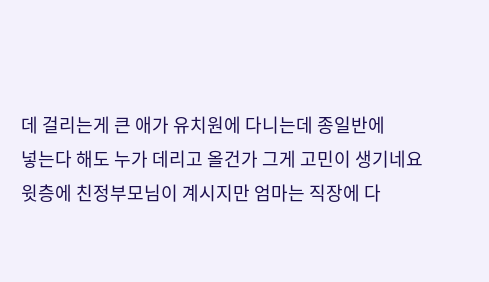데 걸리는게 큰 애가 유치원에 다니는데 종일반에
넣는다 해도 누가 데리고 올건가 그게 고민이 생기네요
윗층에 친정부모님이 계시지만 엄마는 직장에 다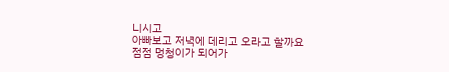니시고
아빠보고 저녁에 데리고 오라고 할까요
점점 멍청이가 되어가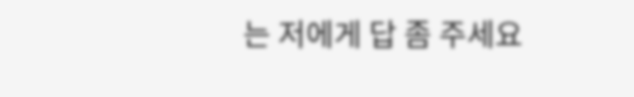는 저에게 답 좀 주세요